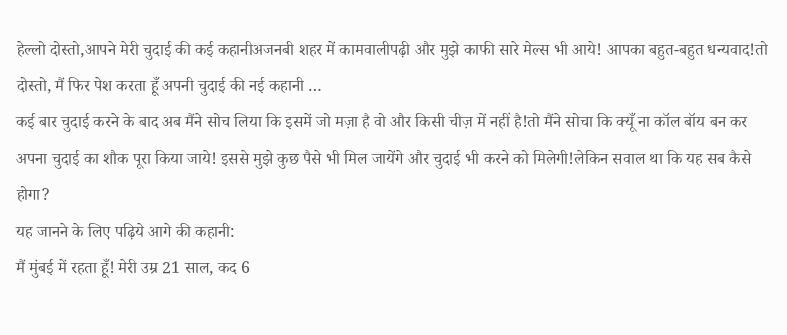हेल्लो दोस्तो,आपने मेरी चुदाई की कई कहानीअजनबी शहर में कामवालीपढ़ी और मुझे काफी सारे मेल्स भी आये! आपका बहुत-बहुत धन्यवाद!तो दोस्तो, मैं फिर पेश करता हूँ अपनी चुदाई की नई कहानी …
कई बार चुदाई करने के बाद अब मैंने सोच लिया कि इसमें जो मज़ा है वो और किसी चीज़ में नहीं है!तो मैंने सोचा कि क्यूँ ना कॉल बॉय बन कर अपना चुदाई का शौक पूरा किया जाये! इससे मुझे कुछ पैसे भी मिल जायेंगे और चुदाई भी करने को मिलेगी!लेकिन सवाल था कि यह सब कैसे होगा?
यह जानने के लिए पढ़िये आगे की कहानी:
मैं मुंबई में रहता हूँ! मेरी उम्र 21 साल, कद 6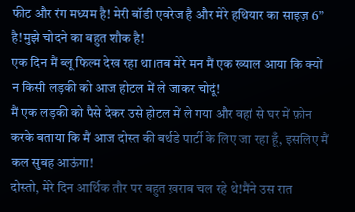फीट और रंग मध्यम है! मेरी बॉडी एवरेज है और मेरे हथियार का साइज़ 6” है!मुझे चोदने का बहुत शौक है!
एक दिन मैं ब्लू फिल्म देख रहा था।तब मेरे मन मैं एक ख्याल आया कि क्यों न किसी लड़की को आज होटल में ले जाकर चोदूं!
मैं एक लड़की को पैसे देकर उसे होटल में ले गया और वहां से घर में फ़ोन करके बताया कि मैं आज दोस्त की बर्थडे पार्टी के लिए जा रहा हूँ, इसलिए मैं कल सुबह आऊंगा!
दोस्तो, मेरे दिन आर्थिक तौर पर बहुत ख़राब चल रहे थे!मैंने उस रात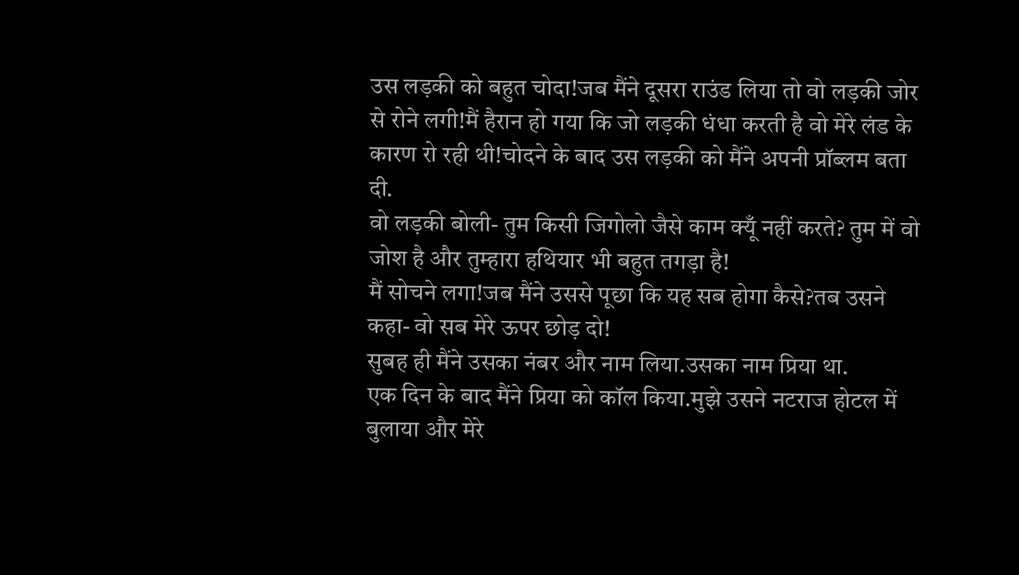उस लड़की को बहुत चोदा!जब मैंने दूसरा राउंड लिया तो वो लड़की जोर से रोने लगी!मैं हैरान हो गया कि जो लड़की धंधा करती है वो मेरे लंड के कारण रो रही थी!चोदने के बाद उस लड़की को मैंने अपनी प्रॉब्लम बता दी.
वो लड़की बोली- तुम किसी जिगोलो जैसे काम क्यूँ नहीं करते? तुम में वो जोश है और तुम्हारा हथियार भी बहुत तगड़ा है!
मैं सोचने लगा!जब मैंने उससे पूछा कि यह सब होगा कैसे?तब उसने कहा- वो सब मेरे ऊपर छोड़ दो!
सुबह ही मैंने उसका नंबर और नाम लिया.उसका नाम प्रिया था.
एक दिन के बाद मैंने प्रिया को कॉल किया.मुझे उसने नटराज होटल में बुलाया और मेरे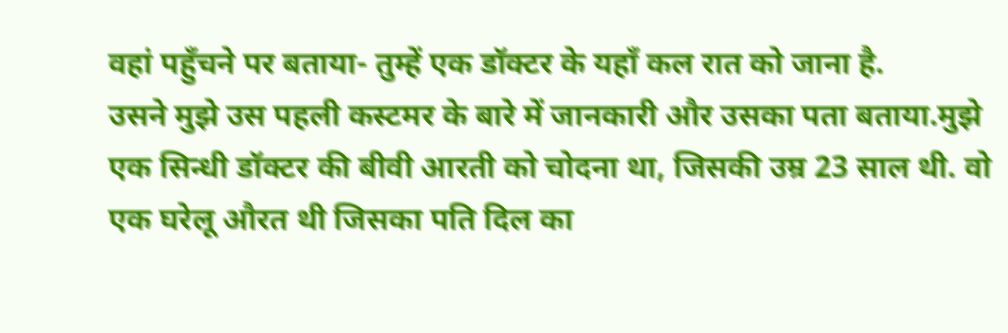वहां पहुँचने पर बताया- तुम्हें एक डॉक्टर के यहाँ कल रात को जाना है.
उसने मुझे उस पहली कस्टमर के बारे में जानकारी और उसका पता बताया.मुझे एक सिन्धी डॉक्टर की बीवी आरती को चोदना था, जिसकी उम्र 23 साल थी. वो एक घरेलू औरत थी जिसका पति दिल का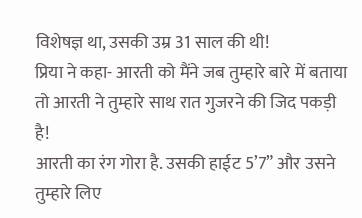विशेषज्ञ था, उसकी उम्र 31 साल की थी!
प्रिया ने कहा- आरती को मैंने जब तुम्हारे बारे में बताया तो आरती ने तुम्हारे साथ रात गुजरने की जिद पकड़ी है!
आरती का रंग गोरा है. उसकी हाईट 5’7” और उसने तुम्हारे लिए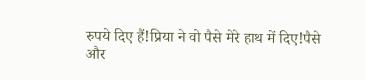रुपये दिए हैं!प्रिया ने वो पैसे मेरे हाथ में दिए!पैसे और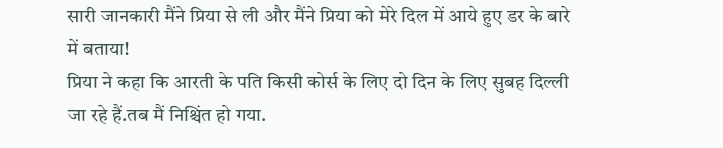सारी जानकारी मैंने प्रिया से ली और मैंने प्रिया को मेरे दिल में आये हुए डर के बारे में बताया!
प्रिया ने कहा कि आरती के पति किसी कोर्स के लिए दो दिन के लिए सुबह दिल्ली जा रहे हैं.तब मैं निश्चिंत हो गया.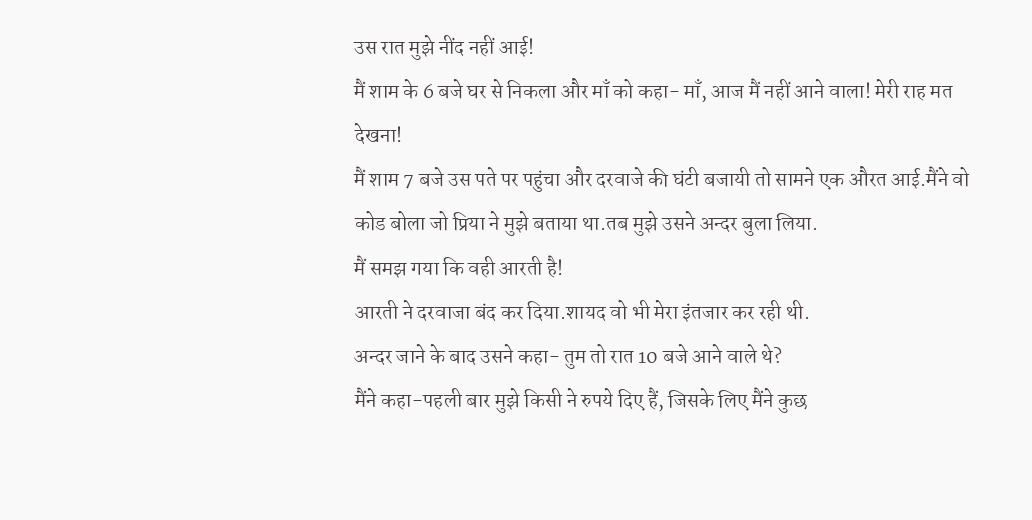उस रात मुझे नींद नहीं आई!
मैं शाम के 6 बजे घर से निकला और माँ को कहा- माँ, आज मैं नहीं आने वाला! मेरी राह मत देखना!
मैं शाम 7 बजे उस पते पर पहुंचा और दरवाजे की घंटी बजायी तो सामने एक औरत आई.मैंने वो कोड बोला जो प्रिया ने मुझे बताया था.तब मुझे उसने अन्दर बुला लिया.
मैं समझ गया कि वही आरती है!
आरती ने दरवाजा बंद कर दिया.शायद वो भी मेरा इंतजार कर रही थी.
अन्दर जाने के बाद उसने कहा- तुम तो रात 10 बजे आने वाले थे?
मैंने कहा-पहली बार मुझे किसी ने रुपये दिए हैं, जिसके लिए मैंने कुछ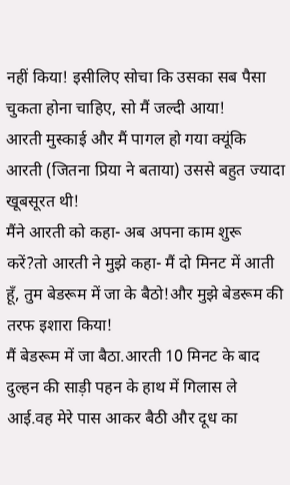नहीं किया! इसीलिए सोचा कि उसका सब पैसा चुकता होना चाहिए, सो मैं जल्दी आया!
आरती मुस्काई और मैं पागल हो गया क्यूंकि आरती (जितना प्रिया ने बताया) उससे बहुत ज्यादा खूबसूरत थी!
मैंने आरती को कहा- अब अपना काम शुरू करें?तो आरती ने मुझे कहा- मैं दो मिनट में आती हूँ, तुम बेडरूम में जा के बैठो!और मुझे बेडरूम की तरफ इशारा किया!
मैं बेडरूम में जा बैठा.आरती 10 मिनट के बाद दुल्हन की साड़ी पहन के हाथ में गिलास ले आई.वह मेरे पास आकर बैठी और दूध का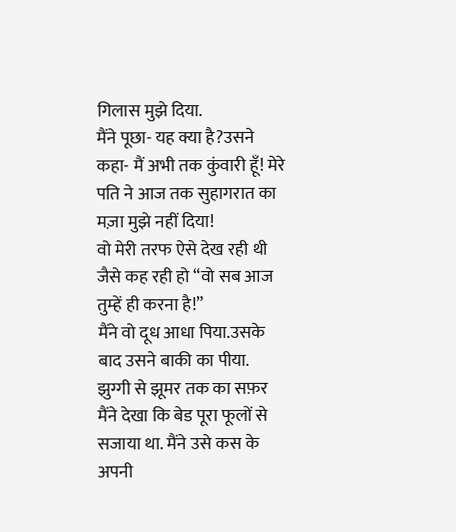गिलास मुझे दिया.
मैंने पूछा- यह क्या है?उसने कहा- मैं अभी तक कुंवारी हूँ! मेरे पति ने आज तक सुहागरात का मज़ा मुझे नहीं दिया!
वो मेरी तरफ ऐसे देख रही थी जैसे कह रही हो “वो सब आज तुम्हें ही करना है!”
मैंने वो दूध आधा पिया.उसके बाद उसने बाकी का पीया.
झुग्गी से झूमर तक का सफ़र
मैंने देखा कि बेड पूरा फूलों से सजाया था. मैंने उसे कस के अपनी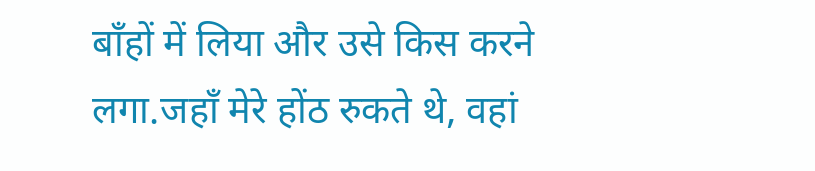बाँहों में लिया और उसे किस करने लगा.जहाँ मेरे होंठ रुकते थे, वहां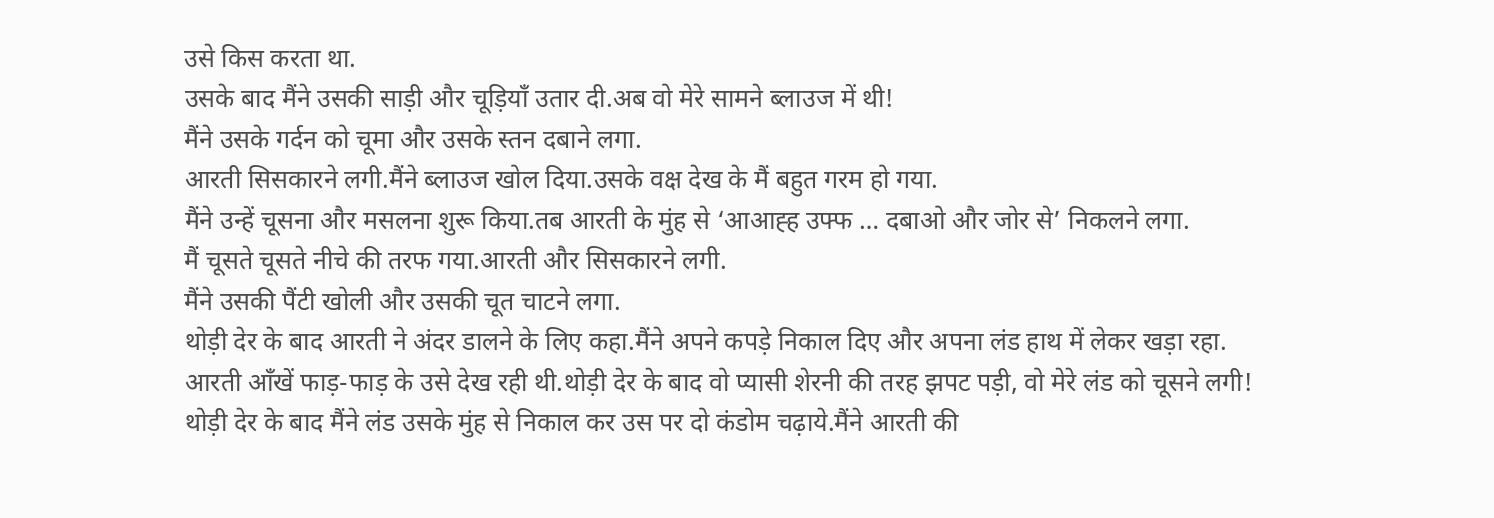उसे किस करता था.
उसके बाद मैंने उसकी साड़ी और चूड़ियाँ उतार दी.अब वो मेरे सामने ब्लाउज में थी!
मैंने उसके गर्दन को चूमा और उसके स्तन दबाने लगा.
आरती सिसकारने लगी.मैंने ब्लाउज खोल दिया.उसके वक्ष देख के मैं बहुत गरम हो गया.
मैंने उन्हें चूसना और मसलना शुरू किया.तब आरती के मुंह से ‘आआह्ह उफ्फ … दबाओ और जोर से’ निकलने लगा.
मैं चूसते चूसते नीचे की तरफ गया.आरती और सिसकारने लगी.
मैंने उसकी पैंटी खोली और उसकी चूत चाटने लगा.
थोड़ी देर के बाद आरती ने अंदर डालने के लिए कहा.मैंने अपने कपड़े निकाल दिए और अपना लंड हाथ में लेकर खड़ा रहा.
आरती आँखें फाड़-फाड़ के उसे देख रही थी.थोड़ी देर के बाद वो प्यासी शेरनी की तरह झपट पड़ी, वो मेरे लंड को चूसने लगी!
थोड़ी देर के बाद मैंने लंड उसके मुंह से निकाल कर उस पर दो कंडोम चढ़ाये.मैंने आरती की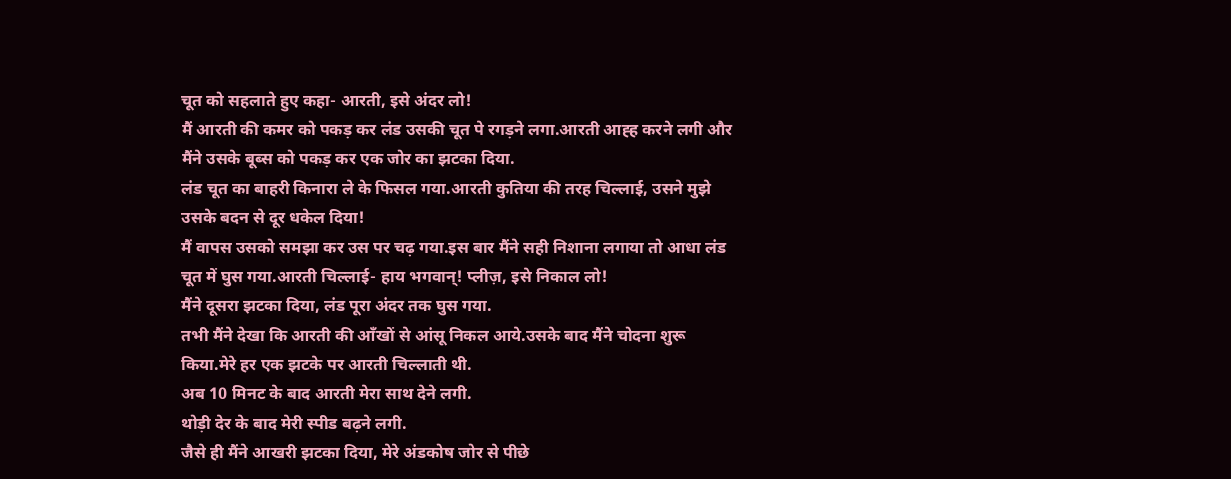चूत को सहलाते हुए कहा- आरती, इसे अंदर लो!
मैं आरती की कमर को पकड़ कर लंड उसकी चूत पे रगड़ने लगा.आरती आह्ह करने लगी और मैंने उसके बूब्स को पकड़ कर एक जोर का झटका दिया.
लंड चूत का बाहरी किनारा ले के फिसल गया.आरती कुतिया की तरह चिल्लाई, उसने मुझे उसके बदन से दूर धकेल दिया!
मैं वापस उसको समझा कर उस पर चढ़ गया.इस बार मैंने सही निशाना लगाया तो आधा लंड चूत में घुस गया.आरती चिल्लाई- हाय भगवान्! प्लीज़, इसे निकाल लो!
मैंने दूसरा झटका दिया, लंड पूरा अंदर तक घुस गया.
तभी मैंने देखा कि आरती की आँखों से आंसू निकल आये.उसके बाद मैंने चोदना शुरू किया.मेरे हर एक झटके पर आरती चिल्लाती थी.
अब 10 मिनट के बाद आरती मेरा साथ देने लगी.
थोड़ी देर के बाद मेरी स्पीड बढ़ने लगी.
जैसे ही मैंने आखरी झटका दिया, मेरे अंडकोष जोर से पीछे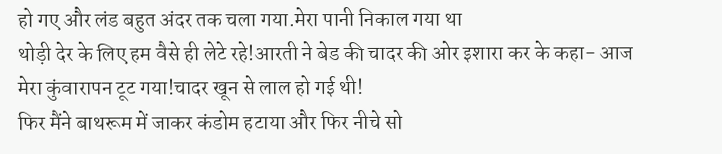हो गए और लंड बहुत अंदर तक चला गया.मेरा पानी निकाल गया था
थोड़ी देर के लिए हम वैसे ही लेटे रहे!आरती ने बेड की चादर की ओर इशारा कर के कहा- आज मेरा कुंवारापन टूट गया!चादर खून से लाल हो गई थी!
फिर मैंने बाथरूम में जाकर कंडोम हटाया और फिर नीचे सो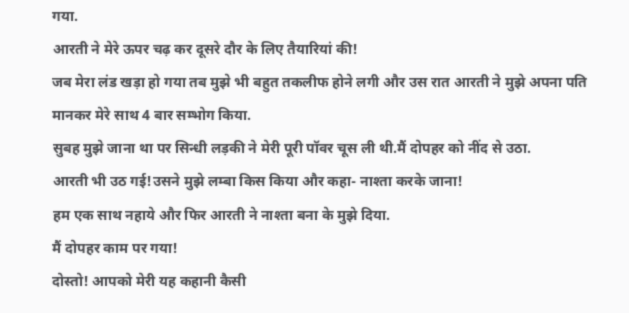गया.
आरती ने मेरे ऊपर चढ़ कर दूसरे दौर के लिए तैयारियां की!
जब मेरा लंड खड़ा हो गया तब मुझे भी बहुत तकलीफ होने लगी और उस रात आरती ने मुझे अपना पति मानकर मेरे साथ 4 बार सम्भोग किया.
सुबह मुझे जाना था पर सिन्धी लड़की ने मेरी पूरी पॉवर चूस ली थी.मैं दोपहर को नींद से उठा.
आरती भी उठ गई!उसने मुझे लम्बा किस किया और कहा- नाश्ता करके जाना!
हम एक साथ नहाये और फिर आरती ने नाश्ता बना के मुझे दिया.
मैं दोपहर काम पर गया!
दोस्तो! आपको मेरी यह कहानी कैसी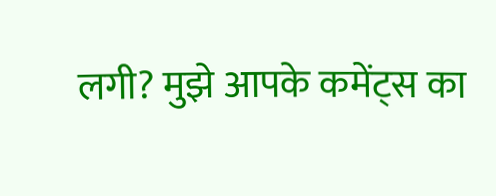लगी? मुझे आपके कमेंट्स का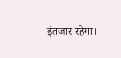इंतजार रहेगा।